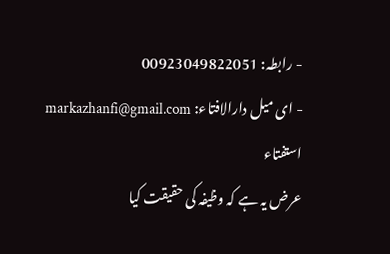- رابطہ: 00923049822051
- ای میل دارالافتاء: markazhanfi@gmail.com
استفتاء
عرض یہ ہے کہ وظیفہ کی حقیقت کیا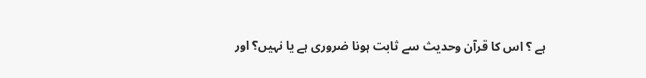ہے ؟ اس کا قرآن وحدیث سے ثابت ہونا ضروری ہے یا نہیں؟ اور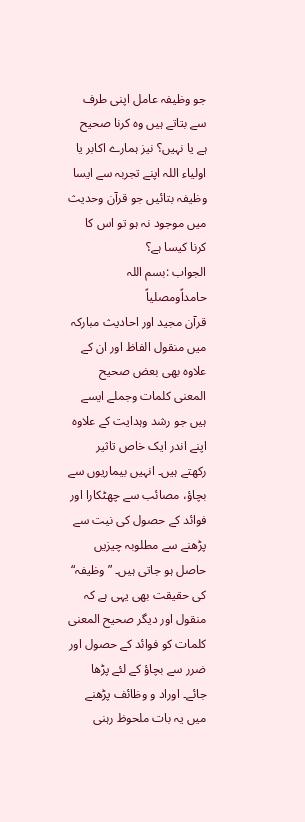جو وظیفہ عامل اپنی طرف سے بتاتے ہیں وہ کرنا صحیح ہے یا نہیں؟ نیز ہمارے اکابر یا اولیاء اللہ اپنے تجربہ سے ایسا وظیفہ بتائیں جو قرآن وحدیث میں موجود نہ ہو تو اس کا کرنا کیسا ہے؟
الجواب :بسم اللہ حامداًومصلیاً
قرآن مجید اور احادیث مبارکہ میں منقول الفاظ اور ان کے علاوہ بھی بعض صحیح المعنی کلمات وجملے ایسے ہیں جو رشد وہدایت کے علاوہ اپنے اندر ایک خاص تاثیر رکھتے ہیں۔ انہیں بیماریوں سے بچاؤ، مصائب سے چھٹکارا اور فوائد کے حصول کی نیت سے پڑھنے سے مطلوبہ چیزیں حاصل ہو جاتی ہیں۔ ”وظیفہ“ کی حقیقت بھی یہی ہے کہ منقول اور دیگر صحیح المعنی کلمات کو فوائد کے حصول اور ضرر سے بچاؤ کے لئے پڑھا جائے۔ اوراد و وظائف پڑھنے میں یہ بات ملحوظ رہنی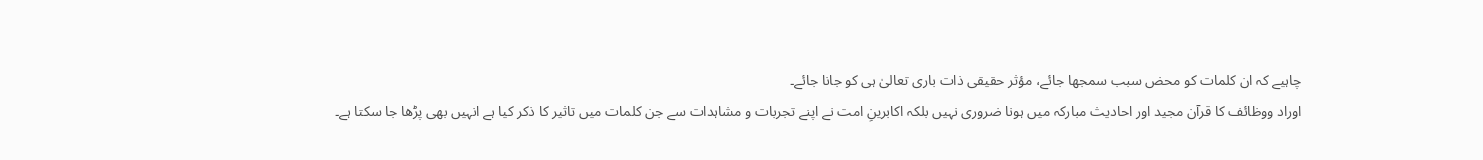چاہیے کہ ان کلمات کو محض سبب سمجھا جائے، مؤثر حقیقی ذات باری تعالیٰ ہی کو جانا جائے۔
اوراد ووظائف کا قرآن مجید اور احادیث مبارکہ میں ہونا ضروری نہیں بلکہ اکابرینِ امت نے اپنے تجربات و مشاہدات سے جن کلمات میں تاثیر کا ذکر کیا ہے انہیں بھی پڑھا جا سکتا ہے۔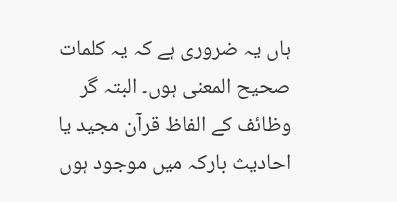ہاں یہ ضروری ہے کہ یہ کلمات صحیح المعنی ہوں۔ البتہ گر وظائف کے الفاظ قرآن مجید یا احادیث بارکہ میں موجود ہوں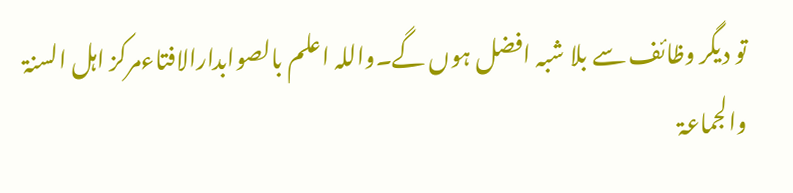تو دیگر وظائف سے بلا شبہ افضل ہوں گے۔واللہ اعلم بالصوابدارالافتاءمرکز اہل السنۃ والجماعۃ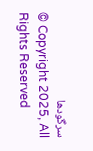سرگودھا
© Copyright 2025, All Rights Reserved